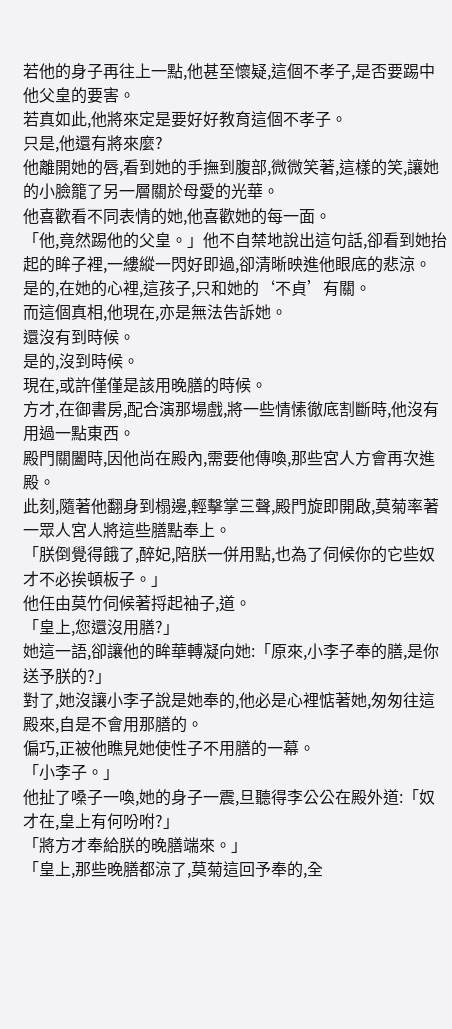若他的身子再往上一點,他甚至懷疑,這個不孝子,是否要踢中他父皇的要害。
若真如此,他將來定是要好好教育這個不孝子。
只是,他還有將來麼?
他離開她的唇,看到她的手撫到腹部,微微笑著,這樣的笑,讓她的小臉籠了另一層關於母愛的光華。
他喜歡看不同表情的她,他喜歡她的每一面。
「他,竟然踢他的父皇。」他不自禁地說出這句話,卻看到她抬起的眸子裡,一縷縱一閃好即過,卻清晰映進他眼底的悲涼。
是的,在她的心裡,這孩子,只和她的‘不貞’有關。
而這個真相,他現在,亦是無法告訴她。
還沒有到時候。
是的,沒到時候。
現在,或許僅僅是該用晚膳的時候。
方才,在御書房,配合演那場戲,將一些情愫徹底割斷時,他沒有用過一點東西。
殿門關闔時,因他尚在殿內,需要他傳喚,那些宮人方會再次進殿。
此刻,隨著他翻身到榻邊,輕擊掌三聲,殿門旋即開啟,莫菊率著一眾人宮人將這些膳點奉上。
「朕倒覺得餓了,醉妃,陪朕一併用點,也為了伺候你的它些奴才不必挨頓板子。」
他任由莫竹伺候著捋起袖子,道。
「皇上,您還沒用膳?」
她這一語,卻讓他的眸華轉凝向她:「原來,小李子奉的膳,是你送予朕的?」
對了,她沒讓小李子說是她奉的,他必是心裡惦著她,匆匆往這殿來,自是不會用那膳的。
偏巧,正被他瞧見她使性子不用膳的一幕。
「小李子。」
他扯了嗓子一喚,她的身子一震,旦聽得李公公在殿外道:「奴才在,皇上有何吩咐?」
「將方才奉給朕的晚膳端來。」
「皇上,那些晚膳都涼了,莫菊這回予奉的,全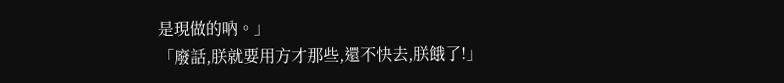是現做的吶。」
「廢話,朕就要用方才那些,還不快去,朕餓了!」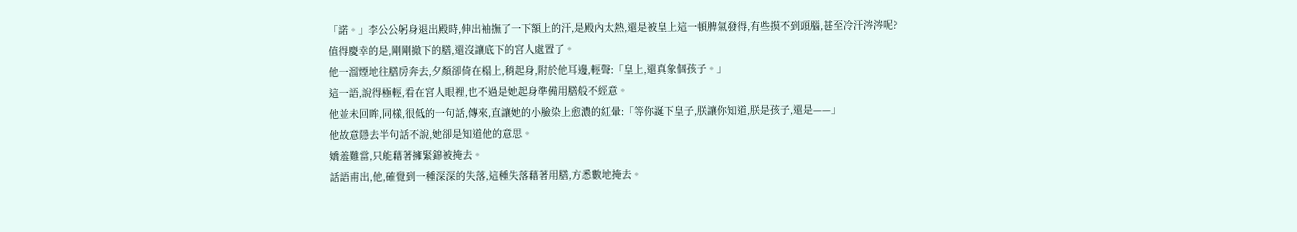「諾。」李公公躬身退出殿時,伸出袖撫了一下額上的汗,是殿內太熱,還是被皇上這一頓脾氣發得,有些摸不到頭腦,甚至冷汗涔涔呢?
值得慶幸的是,剛剛撤下的膳,還沒讓底下的宮人處置了。
他一溜煙地往膳房奔去,夕顏卻倚在榻上,稍起身,附於他耳邊,輕聲:「皇上,還真象個孩子。」
這一語,說得極輕,看在宮人眼裡,也不過是她起身準備用膳般不經意。
他並未回眸,同樣,很低的一句話,傳來,直讓她的小臉染上愈濃的紅暈:「等你誕下皇子,朕讓你知道,朕是孩子,還是——」
他故意隱去半句話不說,她卻是知道他的意思。
嬌羞難當,只能藉著擁緊錦被掩去。
話語甫出,他,確覺到一種深深的失落,這種失落藉著用膳,方悉數地掩去。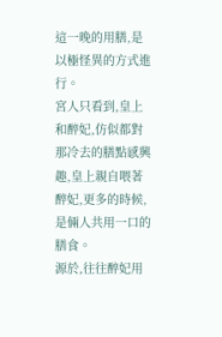這一晚的用膳,是以極怪異的方式進行。
宮人只看到,皇上和醉妃,仿似都對那冷去的膳點感興趣,皇上親自喂著醉妃,更多的時候,是倆人共用一口的膳食。
源於,往往醉妃用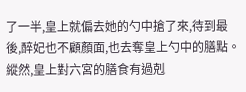了一半,皇上就偏去她的勺中搶了來,待到最後,醉妃也不顧顏面,也去奪皇上勺中的膳點。
縱然,皇上對六宮的膳食有過剋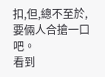扣,但,總不至於,要倆人合搶一口吧。
看到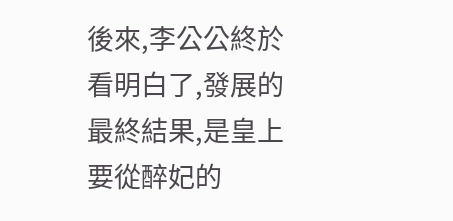後來,李公公終於看明白了,發展的最終結果,是皇上要從醉妃的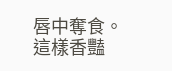唇中奪食。
這樣香豔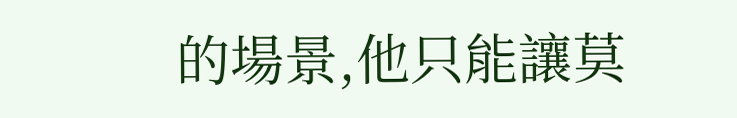的場景,他只能讓莫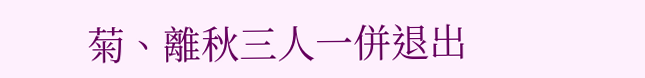菊、離秋三人一併退出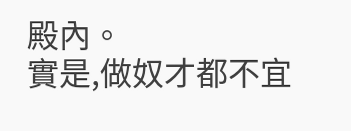殿內。
實是,做奴才都不宜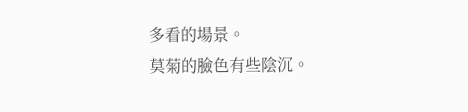多看的場景。
莫菊的臉色有些陰沉。